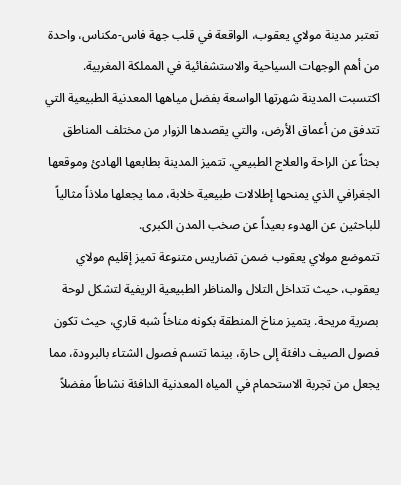تعتبر مدينة مولاي يعقوب، الواقعة في قلب جهة فاس-مكناس، واحدة من أهم الوجهات السياحية والاستشفائية في المملكة المغربية. اكتسبت المدينة شهرتها الواسعة بفضل مياهها المعدنية الطبيعية التي تتدفق من أعماق الأرض، والتي يقصدها الزوار من مختلف المناطق بحثاً عن الراحة والعلاج الطبيعي. تتميز المدينة بطابعها الهادئ وموقعها الجغرافي الذي يمنحها إطلالات طبيعية خلابة، مما يجعلها ملاذاً مثالياً للباحثين عن الهدوء بعيداً عن صخب المدن الكبرى.
تتموضع مولاي يعقوب ضمن تضاريس متنوعة تميز إقليم مولاي يعقوب، حيث تتداخل التلال والمناظر الطبيعية الريفية لتشكل لوحة بصرية مريحة. يتميز مناخ المنطقة بكونه مناخاً شبه قاري، حيث تكون فصول الصيف دافئة إلى حارة، بينما تتسم فصول الشتاء بالبرودة، مما يجعل من تجربة الاستحمام في المياه المعدنية الدافئة نشاطاً مفضلاً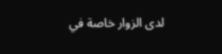لدى الزوار خاصة في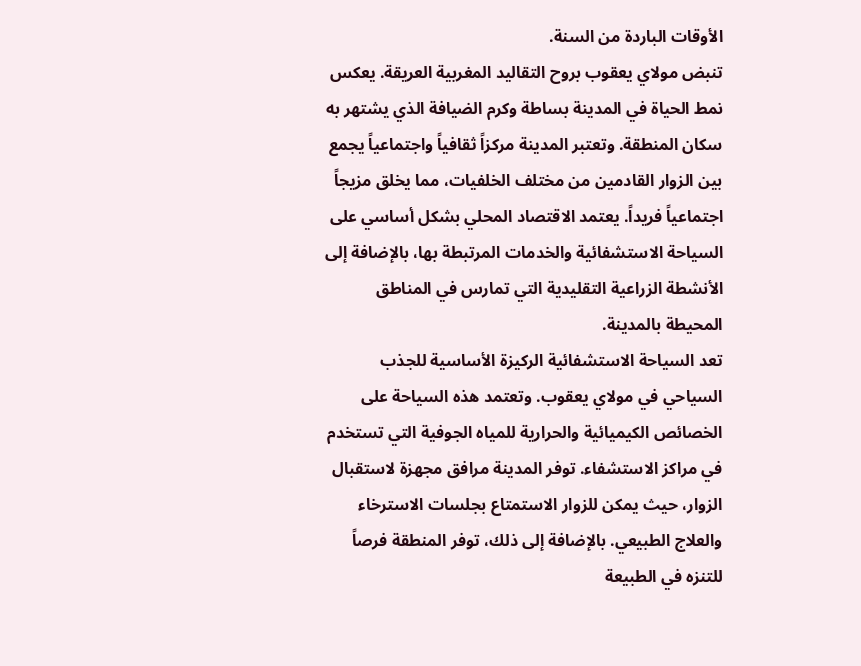الأوقات الباردة من السنة.
تنبض مولاي يعقوب بروح التقاليد المغربية العريقة. يعكس نمط الحياة في المدينة بساطة وكرم الضيافة الذي يشتهر به سكان المنطقة. وتعتبر المدينة مركزاً ثقافياً واجتماعياً يجمع بين الزوار القادمين من مختلف الخلفيات، مما يخلق مزيجاً اجتماعياً فريداً. يعتمد الاقتصاد المحلي بشكل أساسي على السياحة الاستشفائية والخدمات المرتبطة بها، بالإضافة إلى الأنشطة الزراعية التقليدية التي تمارس في المناطق المحيطة بالمدينة.
تعد السياحة الاستشفائية الركيزة الأساسية للجذب السياحي في مولاي يعقوب. وتعتمد هذه السياحة على الخصائص الكيميائية والحرارية للمياه الجوفية التي تستخدم في مراكز الاستشفاء. توفر المدينة مرافق مجهزة لاستقبال الزوار، حيث يمكن للزوار الاستمتاع بجلسات الاسترخاء والعلاج الطبيعي. بالإضافة إلى ذلك، توفر المنطقة فرصاً للتنزه في الطبيعة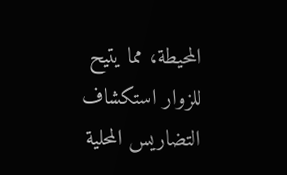المحيطة، مما يتيح للزوار استكشاف التضاريس المحلية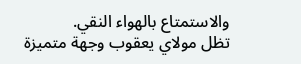والاستمتاع بالهواء النقي.
تظل مولاي يعقوب وجهة متميزة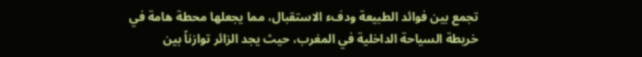تجمع بين فوائد الطبيعة ودفء الاستقبال، مما يجعلها محطة هامة في خريطة السياحة الداخلية في المغرب، حيث يجد الزائر توازناً بين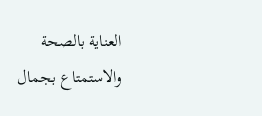العناية بالصحة والاستمتاع بجمال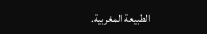الطبيعة المغربية.